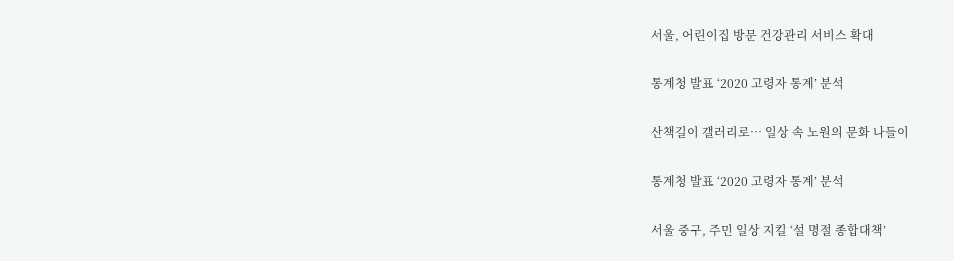서울, 어린이집 방문 건강관리 서비스 확대

통계청 발표 ‘2020 고령자 통계’ 분석

산책길이 갤러리로… 일상 속 노원의 문화 나들이

통계청 발표 ‘2020 고령자 통계’ 분석

서울 중구, 주민 일상 지킬 ‘설 명절 종합대책’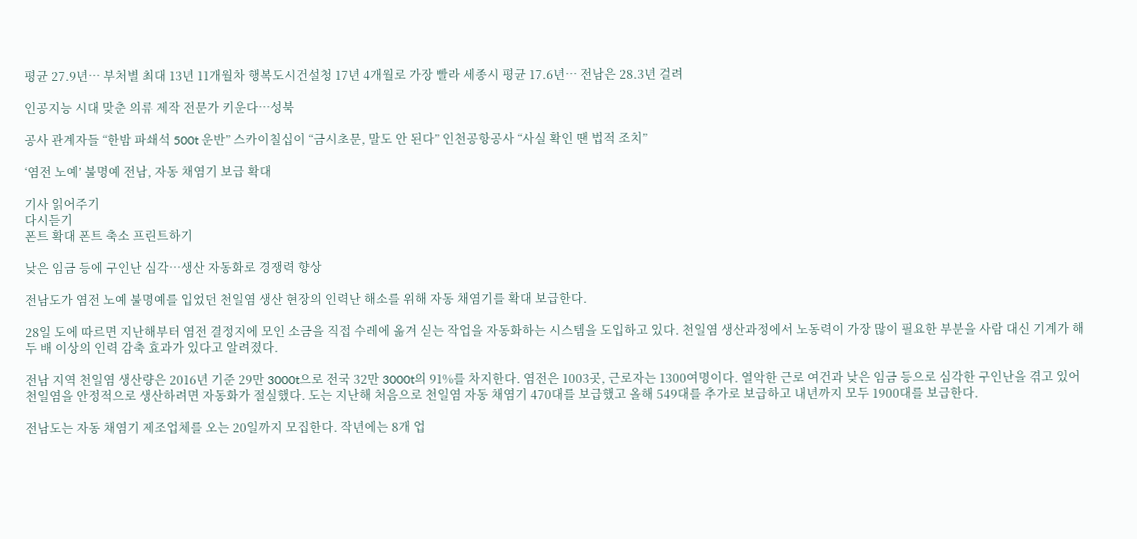평균 27.9년… 부처별 최대 13년 11개월차 행복도시건설청 17년 4개월로 가장 빨라 세종시 평균 17.6년… 전남은 28.3년 걸려

인공지능 시대 맞춘 의류 제작 전문가 키운다…성북

공사 관계자들 “한밤 파쇄석 500t 운반” 스카이칠십이 “금시초문, 말도 안 된다” 인천공항공사 “사실 확인 땐 법적 조치”

‘염전 노예’ 불명예 전남, 자동 채염기 보급 확대

기사 읽어주기
다시듣기
폰트 확대 폰트 축소 프린트하기

낮은 임금 등에 구인난 심각…생산 자동화로 경쟁력 향상

전남도가 염전 노예 불명예를 입었던 천일염 생산 현장의 인력난 해소를 위해 자동 채염기를 확대 보급한다.

28일 도에 따르면 지난해부터 염전 결정지에 모인 소금을 직접 수레에 옮겨 싣는 작업을 자동화하는 시스템을 도입하고 있다. 천일염 생산과정에서 노동력이 가장 많이 필요한 부분을 사람 대신 기계가 해 두 배 이상의 인력 감축 효과가 있다고 알려졌다.

전남 지역 천일염 생산량은 2016년 기준 29만 3000t으로 전국 32만 3000t의 91%를 차지한다. 염전은 1003곳, 근로자는 1300여명이다. 열악한 근로 여건과 낮은 임금 등으로 심각한 구인난을 겪고 있어 천일염을 안정적으로 생산하려면 자동화가 절실했다. 도는 지난해 처음으로 천일염 자동 채염기 470대를 보급했고 올해 549대를 추가로 보급하고 내년까지 모두 1900대를 보급한다.

전남도는 자동 채염기 제조업체를 오는 20일까지 모집한다. 작년에는 8개 업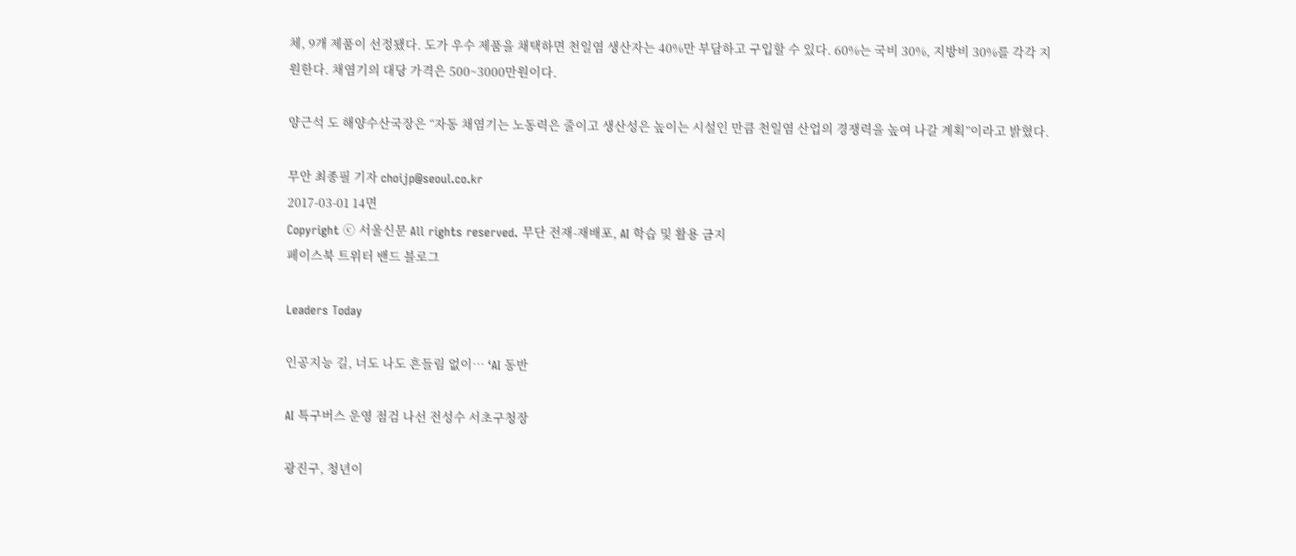체, 9개 제품이 선정됐다. 도가 우수 제품을 채택하면 천일염 생산자는 40%만 부담하고 구입할 수 있다. 60%는 국비 30%, 지방비 30%를 각각 지원한다. 채염기의 대당 가격은 500~3000만원이다.

양근석 도 해양수산국장은 “자동 채염기는 노동력은 줄이고 생산성은 높이는 시설인 만큼 천일염 산업의 경쟁력을 높여 나갈 계획”이라고 밝혔다.

무안 최종필 기자 choijp@seoul.co.kr
2017-03-01 14면
Copyright ⓒ 서울신문 All rights reserved. 무단 전재-재배포, AI 학습 및 활용 금지
페이스북 트위터 밴드 블로그

Leaders Today

인공지능 길, 너도 나도 흔들림 없이… ‘AI 동반

AI 특구버스 운영 점검 나선 전성수 서초구청장

광진구, 청년이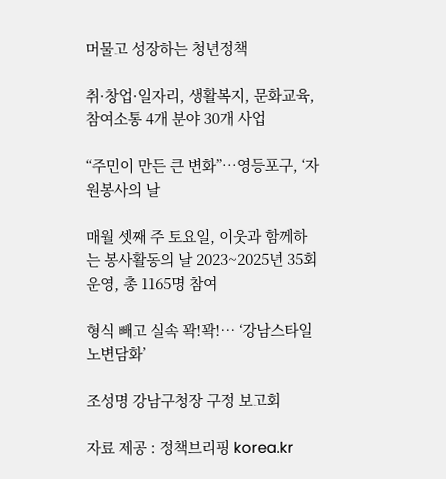머물고 성장하는 청년정책

취·창업·일자리, 생활복지, 문화교육, 참여소통 4개 분야 30개 사업

“주민이 만든 큰 변화”…영등포구, ‘자원봉사의 날

매월 셋째 주 토요일, 이웃과 함께하는 봉사활동의 날 2023~2025년 35회 운영, 총 1165명 참여

형식 빼고 실속 꽉!꽉!… ‘강남스타일 노변담화’

조성명 강남구청장 구정 보고회

자료 제공 : 정책브리핑 korea.kr